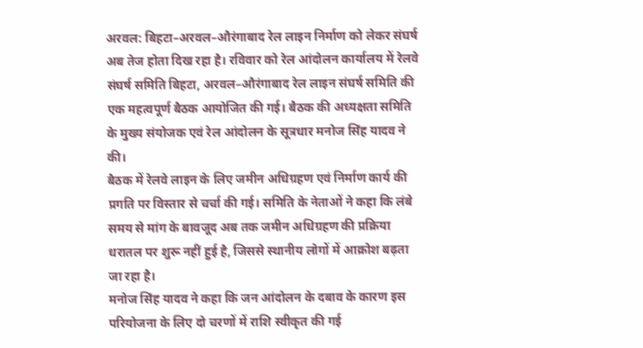अरवल: बिहटा–अरवल–औरंगाबाद रेल लाइन निर्माण को लेकर संघर्ष अब तेज होता दिख रहा है। रविवार को रेल आंदोलन कार्यालय में रेलवे संघर्ष समिति बिहटा, अरवल–औरंगाबाद रेल लाइन संघर्ष समिति की एक महत्वपूर्ण बैठक आयोजित की गई। बैठक की अध्यक्षता समिति के मुख्य संयोजक एवं रेल आंदोलन के सूत्रधार मनोज सिंह यादव ने की।
बैठक में रेलवे लाइन के लिए जमीन अधिग्रहण एवं निर्माण कार्य की प्रगति पर विस्तार से चर्चा की गई। समिति के नेताओं ने कहा कि लंबे समय से मांग के बावजूद अब तक जमीन अधिग्रहण की प्रक्रिया धरातल पर शुरू नहीं हुई है, जिससे स्थानीय लोगों में आक्रोश बढ़ता जा रहा है।
मनोज सिंह यादव ने कहा कि जन आंदोलन के दबाव के कारण इस परियोजना के लिए दो चरणों में राशि स्वीकृत की गई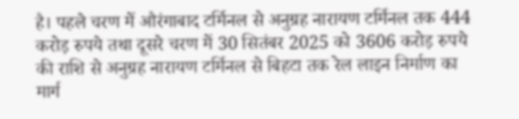है। पहले चरण में औरंगाबाद टर्मिनल से अनुग्रह नारायण टर्मिनल तक 444 करोड़ रुपये तथा दूसरे चरण में 30 सितंबर 2025 को 3606 करोड़ रुपये की राशि से अनुग्रह नारायण टर्मिनल से बिहटा तक रेल लाइन निर्माण का मार्ग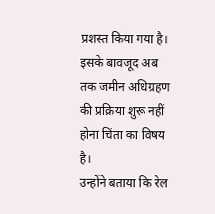प्रशस्त किया गया है। इसके बावजूद अब तक जमीन अधिग्रहण की प्रक्रिया शुरू नहीं होना चिंता का विषय है।
उन्होंने बताया कि रेल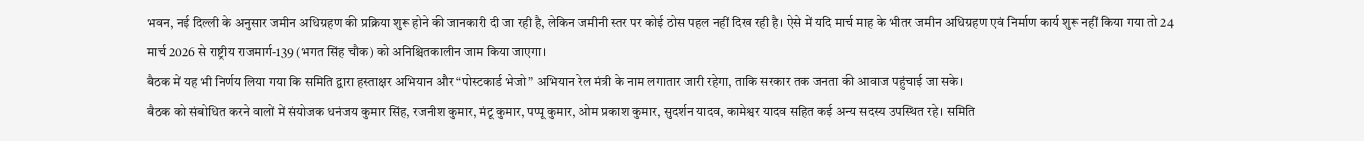भवन, नई दिल्ली के अनुसार जमीन अधिग्रहण की प्रक्रिया शुरू होने की जानकारी दी जा रही है, लेकिन जमीनी स्तर पर कोई ठोस पहल नहीं दिख रही है। ऐसे में यदि मार्च माह के भीतर जमीन अधिग्रहण एवं निर्माण कार्य शुरू नहीं किया गया तो 24 मार्च 2026 से राष्ट्रीय राजमार्ग-139 (भगत सिंह चौक) को अनिश्चितकालीन जाम किया जाएगा।
बैठक में यह भी निर्णय लिया गया कि समिति द्वारा हस्ताक्षर अभियान और “पोस्टकार्ड भेजो” अभियान रेल मंत्री के नाम लगातार जारी रहेगा, ताकि सरकार तक जनता की आवाज पहुंचाई जा सके।
बैठक को संबोधित करने वालों में संयोजक धनंजय कुमार सिंह, रजनीश कुमार, मंटू कुमार, पप्पू कुमार, ओम प्रकाश कुमार, सुदर्शन यादव, कामेश्वर यादव सहित कई अन्य सदस्य उपस्थित रहे। समिति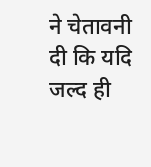ने चेतावनी दी कि यदि जल्द ही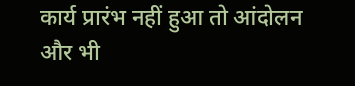कार्य प्रारंभ नहीं हुआ तो आंदोलन और भी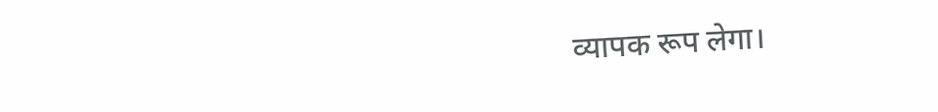व्यापक रूप लेगा।